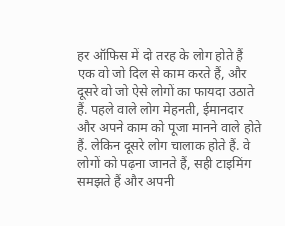हर ऑफिस में दो तरह के लोग होते हैं एक वो जो दिल से काम करते हैं, और दूसरे वो जो ऐसे लोगों का फायदा उठाते हैं. पहले वाले लोग मेहनती, ईमानदार और अपने काम को पूजा मानने वाले होते हैं. लेकिन दूसरे लोग चालाक होते हैं. वे लोगों को पढ़ना जानते हैं, सही टाइमिंग समझते हैं और अपनी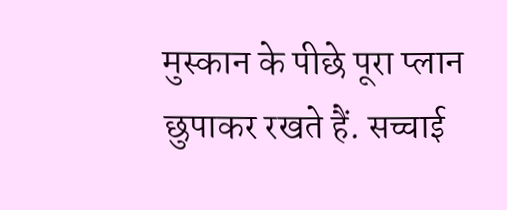मुस्कान के पीछे पूरा प्लान छुपाकर रखते हैं. सच्चाई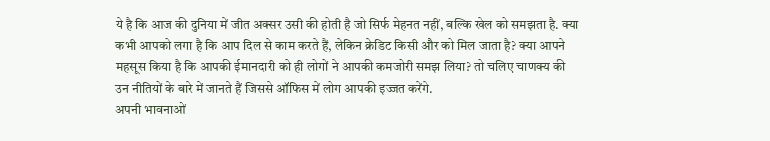ये है कि आज की दुनिया में जीत अक्सर उसी की होती है जो सिर्फ मेहनत नहीं, बल्कि खेल को समझता है. क्या कभी आपको लगा है कि आप दिल से काम करते हैं, लेकिन क्रेडिट किसी और को मिल जाता है? क्या आपने महसूस किया है कि आपकी ईमानदारी को ही लोगों ने आपकी कमजोरी समझ लिया? तो चलिए चाणक्य की उन नीतियों के बारे में जानते हैं जिससे ऑफिस में लोग आपकी इज्जत करेंगे.
अपनी भावनाओं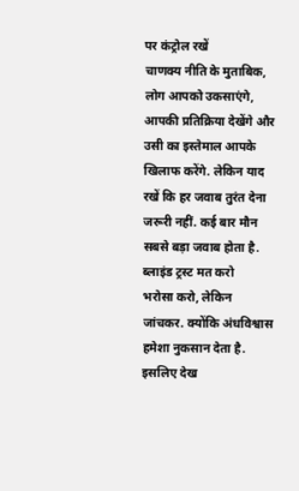पर कंट्रोल रखें
चाणक्य नीति के मुताबिक, लोग आपको उकसाएंगे, आपकी प्रतिक्रिया देखेंगे और उसी का इस्तेमाल आपके खिलाफ करेंगे. लेकिन याद रखें कि हर जवाब तुरंत देना जरूरी नहीं. कई बार मौन सबसे बड़ा जवाब होता है.
ब्लाइंड ट्रस्ट मत करो
भरोसा करो, लेकिन जांचकर. क्योंकि अंधविश्वास हमेशा नुकसान देता है. इसलिए देख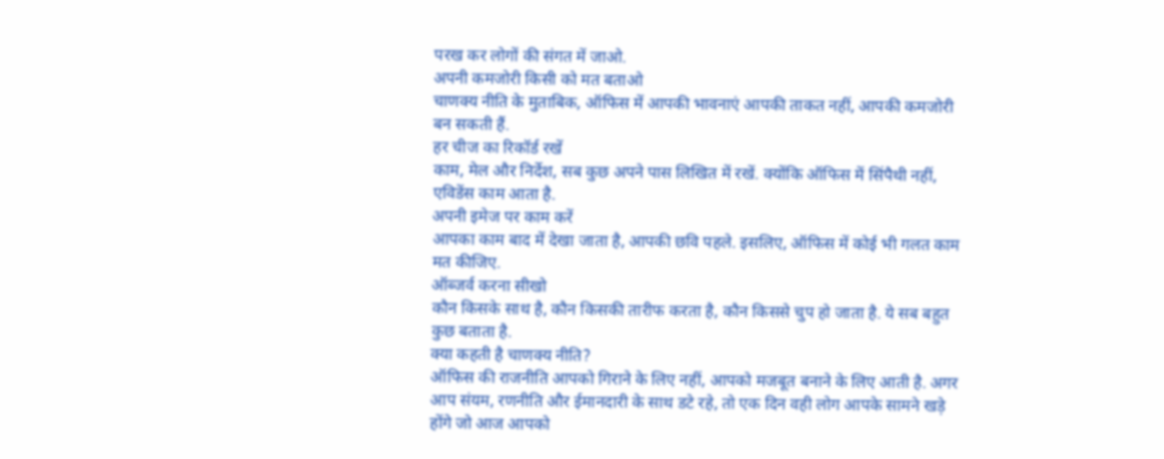परख कर लोगों की संगत में जाओ.
अपनी कमजोरी किसी को मत बताओ
चाणक्य नीति के मुताबिक, ऑफिस में आपकी भावनाएं आपकी ताकत नहीं, आपकी कमजोरी बन सकती हैं.
हर चीज का रिकॉर्ड रखें
काम, मेल और निर्देश, सब कुछ अपने पास लिखित में रखें. क्योंकि ऑफिस में सिंपैथी नहीं, एविडेंस काम आता है.
अपनी इमेज पर काम करें
आपका काम बाद में देखा जाता है, आपकी छवि पहले. इसलिए, ऑफिस में कोई भी गलत काम मत कीजिए.
ऑब्जर्व करना सीखो
कौन किसके साथ है, कौन किसकी तारीफ करता है, कौन किससे चुप हो जाता है. ये सब बहुत कुछ बताता है.
क्या कहती है चाणक्य नीति?
ऑफिस की राजनीति आपको गिराने के लिए नहीं, आपको मजबूत बनाने के लिए आती है. अगर आप संयम, रणनीति और ईमानदारी के साथ डटे रहे, तो एक दिन वही लोग आपके सामने खड़े होंगे जो आज आपको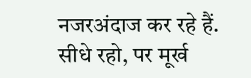नजरअंदाज कर रहे हैं. सीधे रहो, पर मूर्ख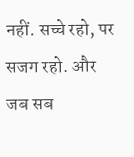नहीं. सच्चे रहो, पर सजग रहो. और जब सब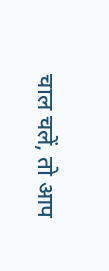चाल चलें, तो आप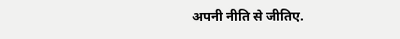अपनी नीति से जीतिए.